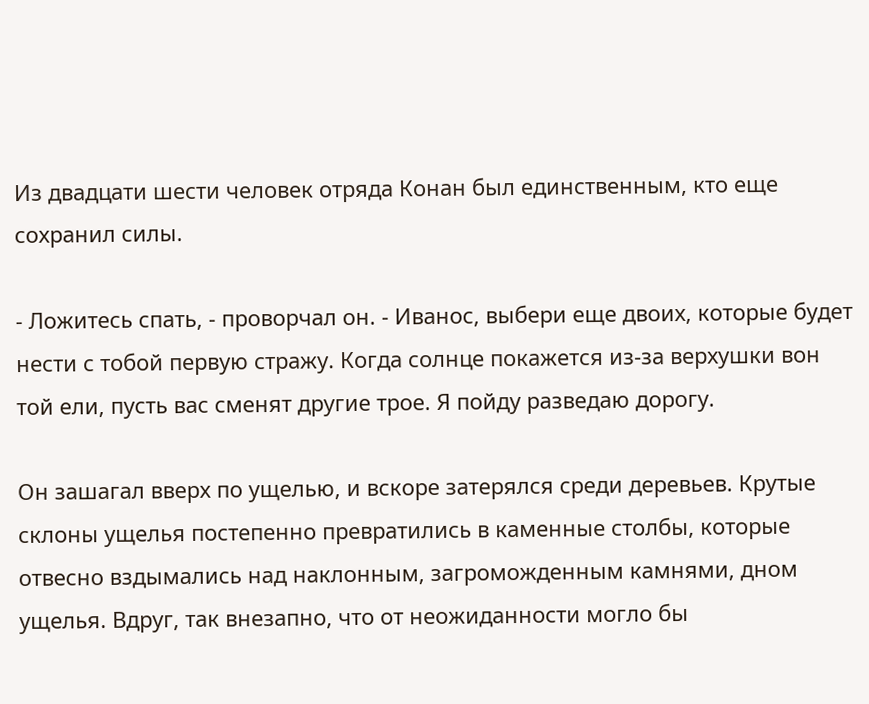Из двадцати шести человек отряда Конан был единственным, кто еще сохранил силы.

- Ложитесь спать, - проворчал он. - Иванос, выбери еще двоих, которые будет нести с тобой первую стражу. Когда солнце покажется из-за верхушки вон той ели, пусть вас сменят другие трое. Я пойду разведаю дорогу.

Он зашагал вверх по ущелью, и вскоре затерялся среди деревьев. Крутые склоны ущелья постепенно превратились в каменные столбы, которые отвесно вздымались над наклонным, загроможденным камнями, дном ущелья. Вдруг, так внезапно, что от неожиданности могло бы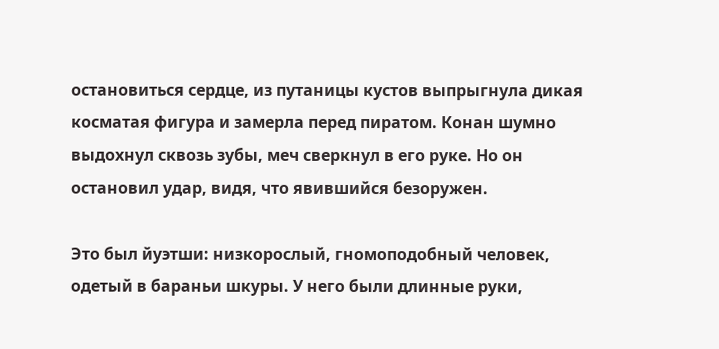остановиться сердце, из путаницы кустов выпрыгнула дикая косматая фигура и замерла перед пиратом. Конан шумно выдохнул сквозь зубы, меч сверкнул в его руке. Но он остановил удар, видя, что явившийся безоружен.

Это был йуэтши: низкорослый, гномоподобный человек, одетый в бараньи шкуры. У него были длинные руки,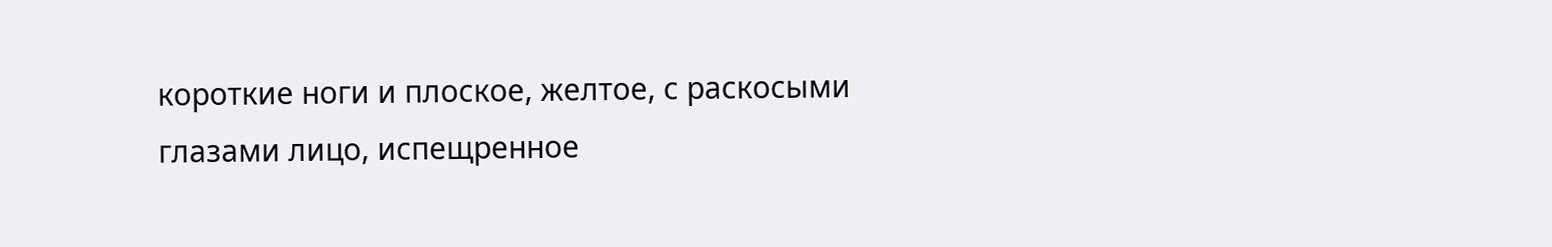короткие ноги и плоское, желтое, с раскосыми глазами лицо, испещренное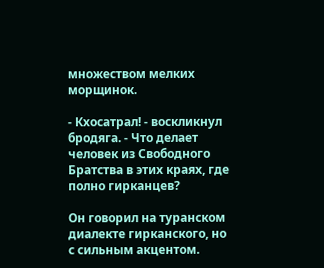множеством мелких морщинок.

- Кхосатрал! - воскликнул бродяга. - Что делает человек из Свободного Братства в этих краях, где полно гирканцев?

Он говорил на туранском диалекте гирканского, но с сильным акцентом.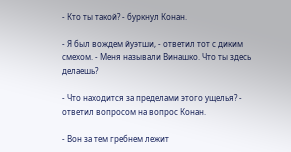- Кто ты такой? - буркнул Конан.

- Я был вождем йуэтши, - ответил тот с диким смехом. - Меня называли Винашко. Что ты здесь делаешь?

- Что находится за пределами этого ущелья? - ответил вопросом на вопрос Конан.

- Вон за тем гребнем лежит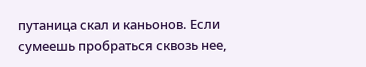путаница скал и каньонов. Если сумеешь пробраться сквозь нее,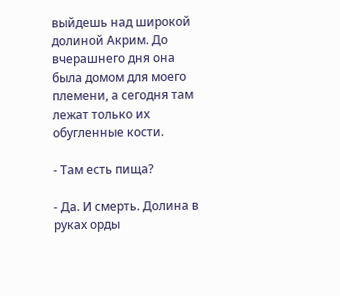выйдешь над широкой долиной Акрим. До вчерашнего дня она была домом для моего племени, а сегодня там лежат только их обугленные кости.

- Там есть пища?

- Да. И смерть. Долина в руках орды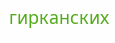гирканских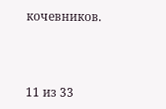кочевников.



11 из 33